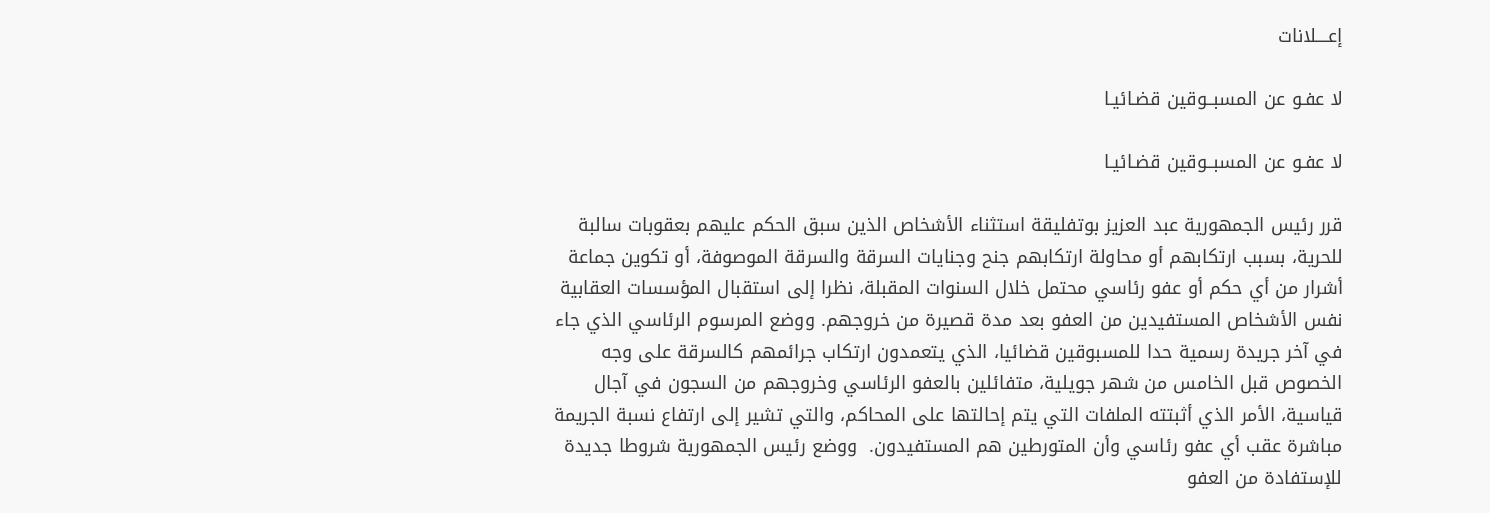إعــــلانات

لا عفـو عن المسبــوقين قضـائيـا

لا عفـو عن المسبــوقين قضـائيـا

قرر رئيس الجمهورية عبد العزيز بوتفليقة استثناء الأشخاص الذين سبق الحكم عليهم بعقوبات سالبة للحرية، بسبب ارتكابهم أو محاولة ارتكابهم جنح وجنايات السرقة والسرقة الموصوفة، أو تكوين جماعة أشرار من أي حكم أو عفو رئاسي محتمل خلال السنوات المقبلة، نظرا إلى استقبال المؤسسات العقابية نفس الأشخاص المستفيدين من العفو بعد مدة قصيرة من خروجهم. ووضع المرسوم الرئاسي الذي جاء في آخر جريدة رسمية حدا للمسبوقين قضائيا، الذي يتعمدون ارتكاب جرائمهم كالسرقة على وجه الخصوص قبل الخامس من شهر جويلية، متفائلين بالعفو الرئاسي وخروجهم من السجون في آجال قياسية، الأمر الذي أثبتته الملفات التي يتم إحالتها على المحاكم، والتي تشير إلى ارتفاع نسبة الجريمة مباشرة عقب أي عفو رئاسي وأن المتورطين هم المستفيدون.  ووضع رئيس الجمهورية شروطا جديدة للإستفادة من العفو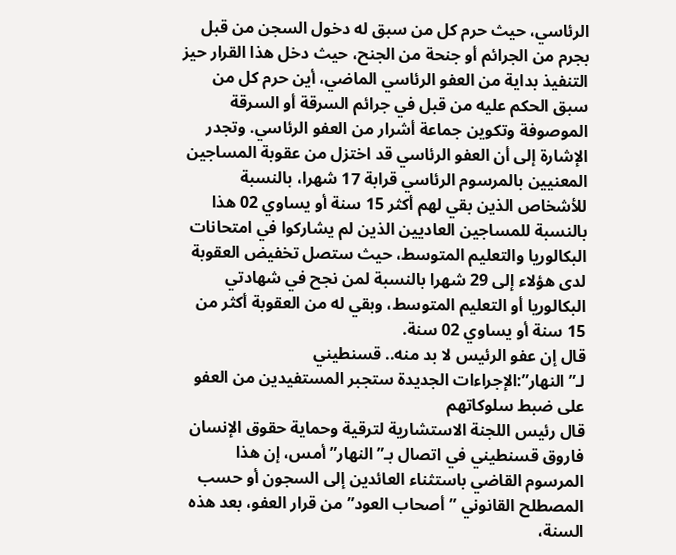الرئاسي، حيث حرم كل من سبق له دخول السجن من قبل بجرم من الجرائم أو جنحة من الجنح، حيث دخل هذا القرار حيز التنفيذ بداية من العفو الرئاسي الماضي، أين حرم كل من سبق الحكم عليه من قبل في جرائم السرقة أو السرقة الموصوفة وتكوين جماعة أشرار من العفو الرئاسي. وتجدر الإشارة إلى أن العفو الرئاسي قد اختزل من عقوبة المساجين المعنيين بالمرسوم الرئاسي قرابة 17 شهرا، بالنسبة للأشخاص الذين بقي لهم أكثر 15 سنة أو يساوي 02 هذا بالنسبة للمساجين العاديين الذين لم يشاركوا في امتحانات البكالوريا والتعليم المتوسط، حيث ستصل تخفيض العقوبة لدى هؤلاء إلى 29 شهرا بالنسبة لمن نجح في شهادتي البكالوريا أو التعليم المتوسط، وبقي له من العقوبة أكثر من 15 سنة أو يساوي 02 سنة.
قال إن عفو الرئيس لا بد منه.. قسنطيني لـ”النهار”:الإجراءات الجديدة ستجبر المستفيدين من العفو على ضبط سلوكاتهم
قال رئيس اللجنة الاستشارية لترقية وحماية حقوق الإنسان فاروق قسنطيني في اتصال بـ”النهار” أمس، إن هذا المرسوم القاضي باستثناء العائدين إلى السجون أو حسب المصطلح القانوني ”أصحاب العود” من قرار العفو، بعد هذه السنة،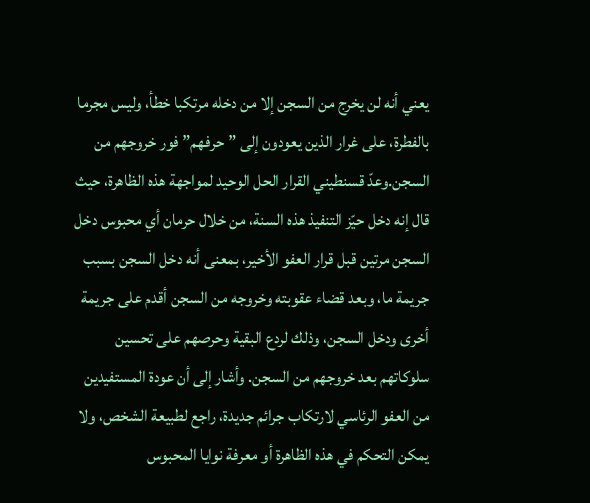يعني أنه لن يخرج من السجن إلا من دخله مرتكبا خطأ، وليس مجرما بالفطرة، على غرار الذين يعودون إلى ”حرفهم” فور خروجهم من السجن.وعدّ قسنطيني القرار الحل الوحيد لمواجهة هذه الظاهرة، حيث قال إنه دخل حيّز التنفيذ هذه السنة، من خلال حرمان أي محبوس دخل السجن مرتين قبل قرار العفو الأخير، بمعنى أنه دخل السجن بسبب جريمة ما، وبعد قضاء عقوبته وخروجه من السجن أقدم على جريمة أخرى ودخل السجن، وذلك لردع البقية وحرصهم على تحسين سلوكاتهم بعد خروجهم من السجن. وأشار إلى أن عودة المستفيدين من العفو الرئاسي لارتكاب جرائم جديدة، راجع لطبيعة الشخص، ولا يمكن التحكم في هذه الظاهرة أو معرفة نوايا المحبوس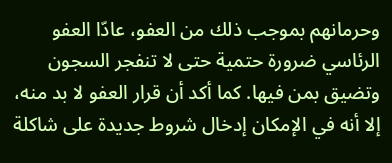وحرمانهم بموجب ذلك من العفو، عادّا العفو الرئاسي ضرورة حتمية حتى لا تنفجر السجون وتضيق بمن فيها. كما أكد أن قرار العفو لا بد منه، إلا أنه في الإمكان إدخال شروط جديدة على شاكلة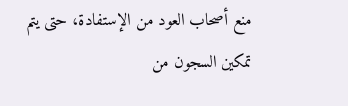منع أصحاب العود من الإستفادة، حتى يتم تمكين السجون من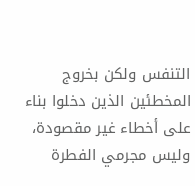التنفس ولكن بخروج المخطئين الذين دخلوا بناء على أخطاء غير مقصودة، وليس مجرمي الفطرة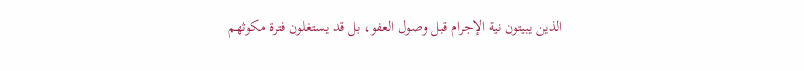الذين يبيتون نية الإجرام قبل وصول العفو، بل قد يستغلون فترة مكوثهم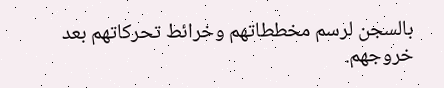بالسجن لرسم مخططاتهم وخرائط تحركاتهم بعد خروجهم.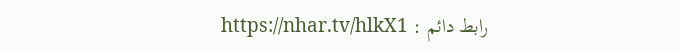رابط دائم : https://nhar.tv/hlkX1